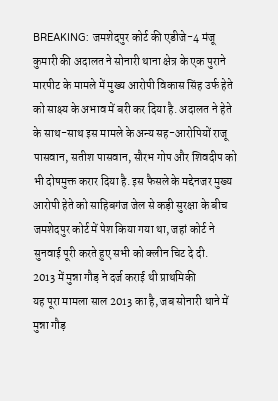BREAKING: जमशेदपुर कोर्ट की एडीजे-4 मंजू कुमारी की अदालत ने सोनारी थाना क्षेत्र के एक पुराने मारपीट के मामले में मुख्य आरोपी विकास सिंह उर्फ हेते को साक्ष्य के अभाव में बरी कर दिया है. अदालत ने हेते के साथ-साथ इस मामले के अन्य सह-आरोपियों राजू पासवान, सतीश पासवान, सौरभ गोप और शिवदीप को भी दोषमुक्त करार दिया है. इस फैसले के मद्देनजर मुख्य आरोपी हेते को साहिबगंज जेल से कड़ी सुरक्षा के बीच जमशेदपुर कोर्ट में पेश किया गया था, जहां कोर्ट ने सुनवाई पूरी करते हुए सभी को क्लीन चिट दे दी.
2013 में मुन्ना गौड़ ने दर्ज कराई थी प्राथमिकी
यह पूरा मामला साल 2013 का है, जब सोनारी थाने में मुन्ना गौड़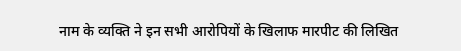नाम के व्यक्ति ने इन सभी आरोपियों के खिलाफ मारपीट की लिखित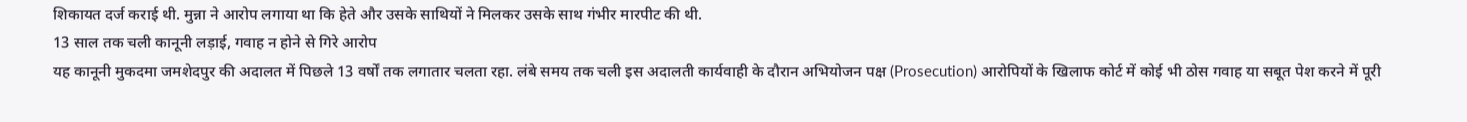शिकायत दर्ज कराई थी. मुन्ना ने आरोप लगाया था कि हेते और उसके साथियों ने मिलकर उसके साथ गंभीर मारपीट की थी.
13 साल तक चली कानूनी लड़ाई, गवाह न होने से गिरे आरोप
यह कानूनी मुकदमा जमशेदपुर की अदालत में पिछले 13 वर्षों तक लगातार चलता रहा. लंबे समय तक चली इस अदालती कार्यवाही के दौरान अभियोजन पक्ष (Prosecution) आरोपियों के खिलाफ कोर्ट में कोई भी ठोस गवाह या सबूत पेश करने में पूरी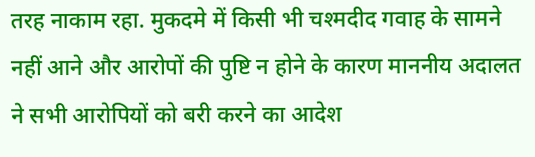तरह नाकाम रहा. मुकदमे में किसी भी चश्मदीद गवाह के सामने नहीं आने और आरोपों की पुष्टि न होने के कारण माननीय अदालत ने सभी आरोपियों को बरी करने का आदेश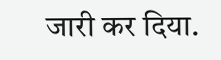जारी कर दिया.